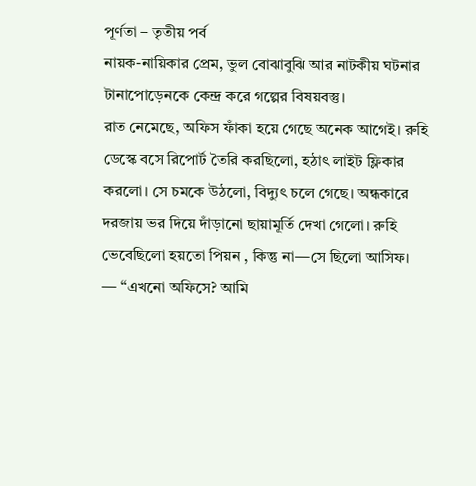পূর্ণতা – তৃতীয় পর্ব
নায়ক-নায়িকার প্রেম, ভুল বোঝাবুঝি আর নাটকীয় ঘটনার টানাপোড়েনকে কেন্দ্র করে গল্পের বিষয়বস্তু।
রাত নেমেছে, অফিস ফাঁকা হয়ে গেছে অনেক আগেই। রুহি ডেস্কে বসে রিপোর্ট তৈরি করছিলো, হঠাৎ লাইট ফ্লিকার করলো। সে চমকে উঠলো, বিদ্যুৎ চলে গেছে। অন্ধকারে দরজায় ভর দিয়ে দাঁড়ানো ছায়ামূর্তি দেখা গেলো। রুহি ভেবেছিলো হয়তো পিয়ন , কিন্তু না—সে ছিলো আসিফ।
— “এখনো অফিসে? আমি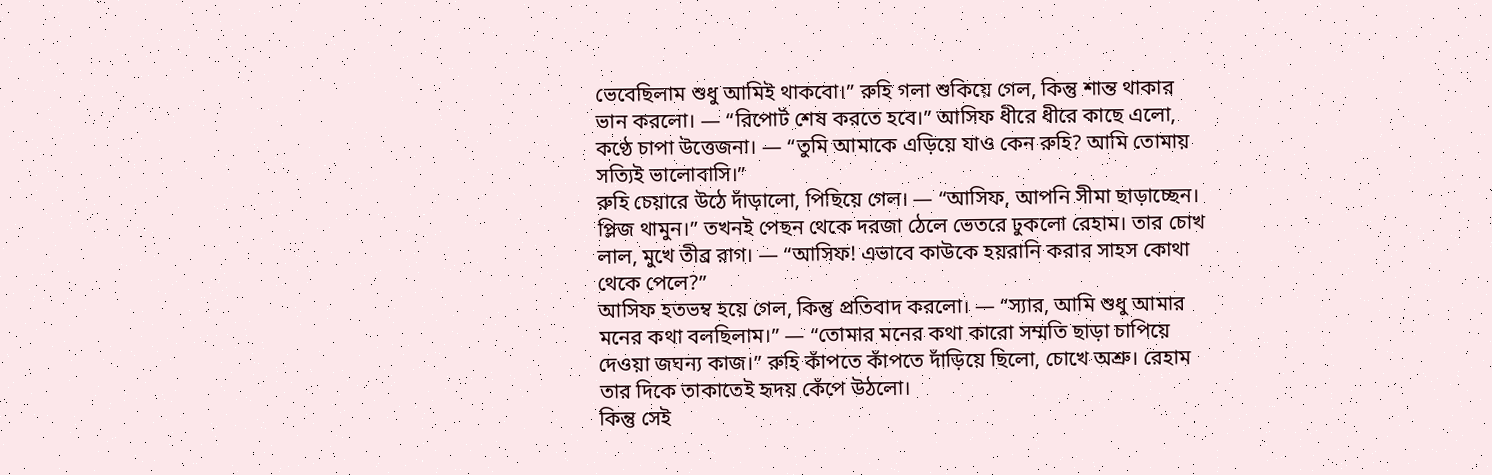ভেবেছিলাম শুধু আমিই থাকবো।” রুহি গলা শুকিয়ে গেল, কিন্তু শান্ত থাকার ভান করলো। — “রিপোর্ট শেষ করতে হবে।” আসিফ ধীরে ধীরে কাছে এলো, কণ্ঠে চাপা উত্তেজনা। — “তুমি আমাকে এড়িয়ে যাও কেন রুহি? আমি তোমায় সত্যিই ভালোবাসি।”
রুহি চেয়ারে উঠে দাঁড়ালো, পিছিয়ে গেল। — “আসিফ, আপনি সীমা ছাড়াচ্ছেন। প্লিজ থামুন।” তখনই পেছন থেকে দরজা ঠেলে ভেতরে ঢুকলো রেহাম। তার চোখ লাল, মুখে তীব্র রাগ। — “আসিফ! এভাবে কাউকে হয়রানি করার সাহস কোথা থেকে পেলে?”
আসিফ হতভম্ব হয়ে গেল, কিন্তু প্রতিবাদ করলো। — “স্যার, আমি শুধু আমার মনের কথা বলছিলাম।” — “তোমার মনের কথা কারো সম্মতি ছাড়া চাপিয়ে দেওয়া জঘন্য কাজ।” রুহি কাঁপতে কাঁপতে দাঁড়িয়ে ছিলো, চোখে অশ্রু। রেহাম তার দিকে তাকাতেই হৃদয় কেঁপে উঠলো।
কিন্তু সেই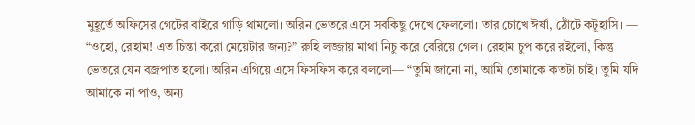মুহূর্তে অফিসের গেটের বাইরে গাড়ি থামলো। অরিন ভেতরে এসে সবকিছু দেখে ফেললো। তার চোখে ঈর্ষা, ঠোঁটে কটূহাসি। — “ওহো, রেহাম! এত চিন্তা করো মেয়েটার জন্য?” রুহি লজ্জায় মাথা নিচু করে বেরিয়ে গেল। রেহাম চুপ করে রইলো, কিন্তু ভেতরে যেন বজ্রপাত হলো। অরিন এগিয়ে এসে ফিসফিস করে বললো— “তুমি জানো না, আমি তোমাকে কতটা চাই। তুমি যদি আমাকে না পাও, অন্য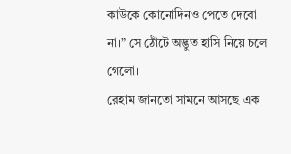কাউকে কোনোদিনও পেতে দেবো না।” সে ঠোঁটে অদ্ভুত হাসি নিয়ে চলে গেলো।
রেহাম জানতো সামনে আসছে এক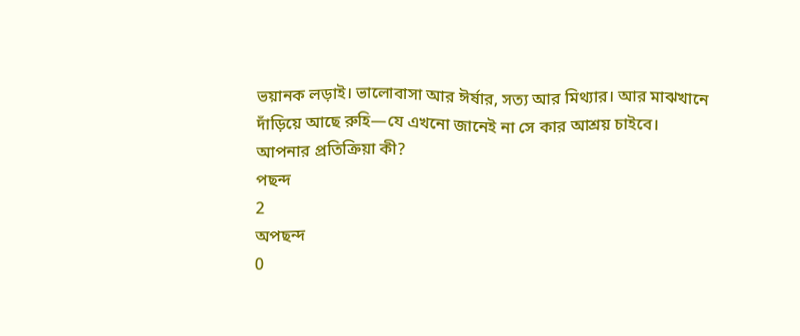ভয়ানক লড়াই। ভালোবাসা আর ঈর্ষার, সত্য আর মিথ্যার। আর মাঝখানে দাঁড়িয়ে আছে রুহি—যে এখনো জানেই না সে কার আশ্রয় চাইবে।
আপনার প্রতিক্রিয়া কী?
পছন্দ
2
অপছন্দ
0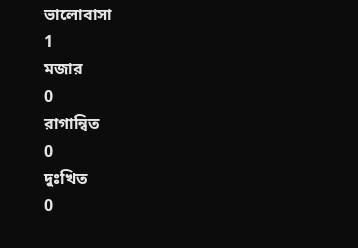ভালোবাসা
1
মজার
0
রাগান্বিত
0
দুঃখিত
0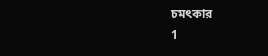চমৎকার
1